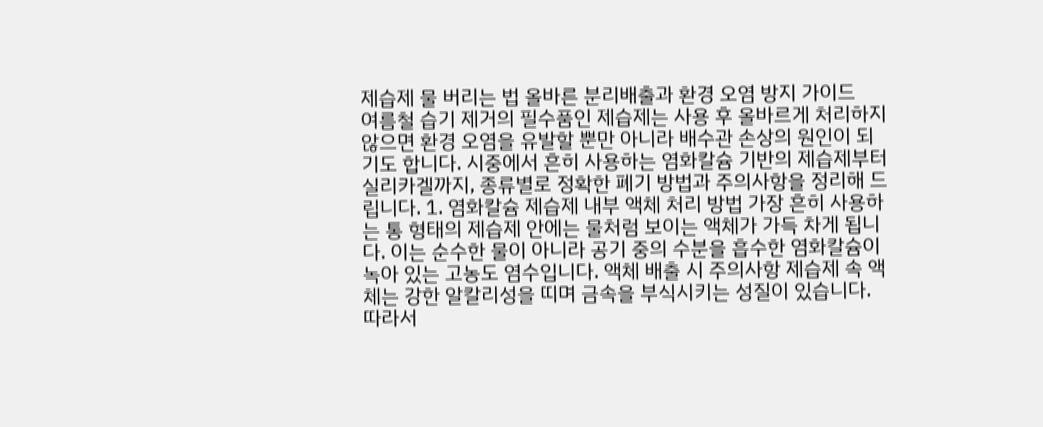제습제 물 버리는 법 올바른 분리배출과 환경 오염 방지 가이드
여름철 습기 제거의 필수품인 제습제는 사용 후 올바르게 처리하지 않으면 환경 오염을 유발할 뿐만 아니라 배수관 손상의 원인이 되기도 합니다. 시중에서 흔히 사용하는 염화칼슘 기반의 제습제부터 실리카겔까지, 종류별로 정확한 폐기 방법과 주의사항을 정리해 드립니다. 1. 염화칼슘 제습제 내부 액체 처리 방법 가장 흔히 사용하는 통 형태의 제습제 안에는 물처럼 보이는 액체가 가득 차게 됩니다. 이는 순수한 물이 아니라 공기 중의 수분을 흡수한 염화칼슘이 녹아 있는 고농도 염수입니다. 액체 배출 시 주의사항 제습제 속 액체는 강한 알칼리성을 띠며 금속을 부식시키는 성질이 있습니다. 따라서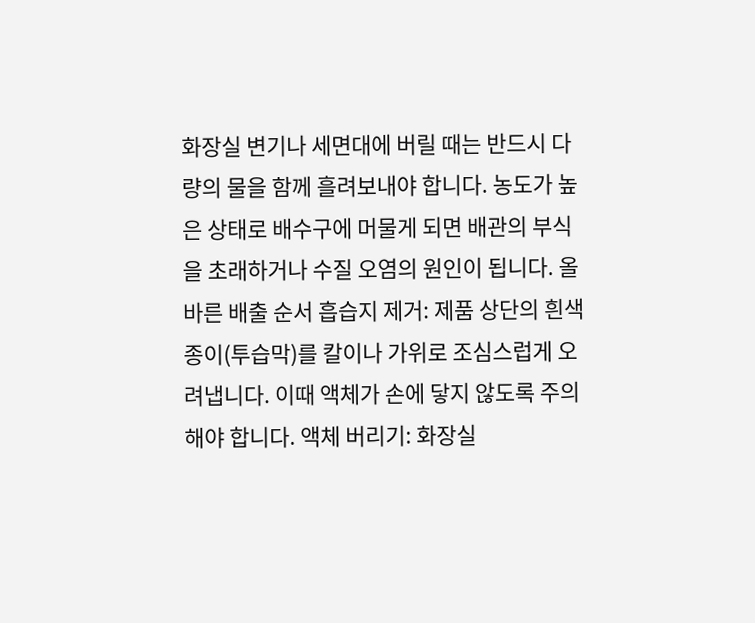화장실 변기나 세면대에 버릴 때는 반드시 다량의 물을 함께 흘려보내야 합니다. 농도가 높은 상태로 배수구에 머물게 되면 배관의 부식을 초래하거나 수질 오염의 원인이 됩니다. 올바른 배출 순서 흡습지 제거: 제품 상단의 흰색 종이(투습막)를 칼이나 가위로 조심스럽게 오려냅니다. 이때 액체가 손에 닿지 않도록 주의해야 합니다. 액체 버리기: 화장실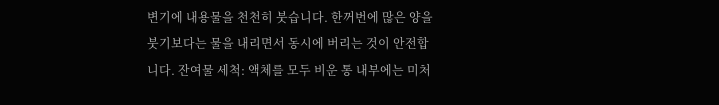변기에 내용물을 천천히 붓습니다. 한꺼번에 많은 양을 붓기보다는 물을 내리면서 동시에 버리는 것이 안전합니다. 잔여물 세척: 액체를 모두 비운 통 내부에는 미처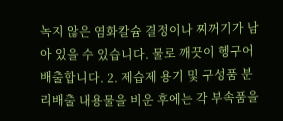녹지 않은 염화칼슘 결정이나 찌꺼기가 남아 있을 수 있습니다. 물로 깨끗이 헹구어 배출합니다. 2. 제습제 용기 및 구성품 분리배출 내용물을 비운 후에는 각 부속품을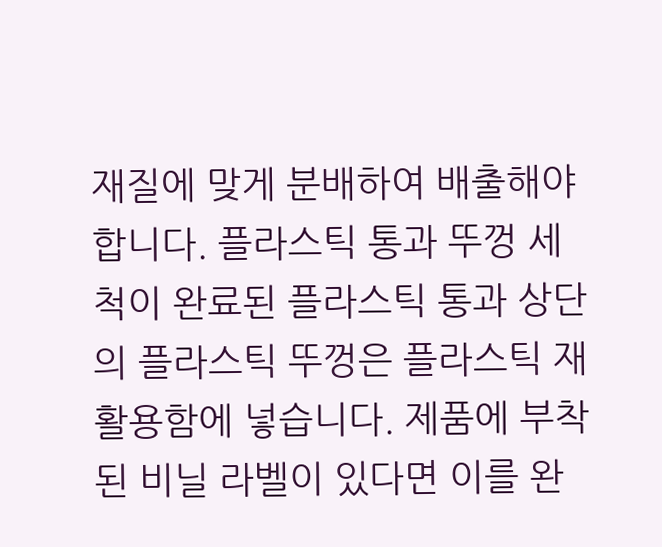재질에 맞게 분배하여 배출해야 합니다. 플라스틱 통과 뚜껑 세척이 완료된 플라스틱 통과 상단의 플라스틱 뚜껑은 플라스틱 재활용함에 넣습니다. 제품에 부착된 비닐 라벨이 있다면 이를 완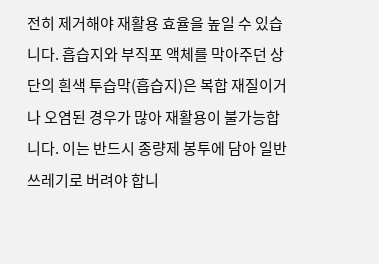전히 제거해야 재활용 효율을 높일 수 있습니다. 흡습지와 부직포 액체를 막아주던 상단의 흰색 투습막(흡습지)은 복합 재질이거나 오염된 경우가 많아 재활용이 불가능합니다. 이는 반드시 종량제 봉투에 담아 일반 쓰레기로 버려야 합니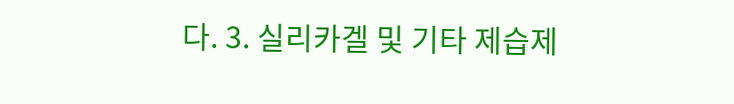다. 3. 실리카겔 및 기타 제습제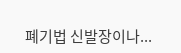폐기법 신발장이나...